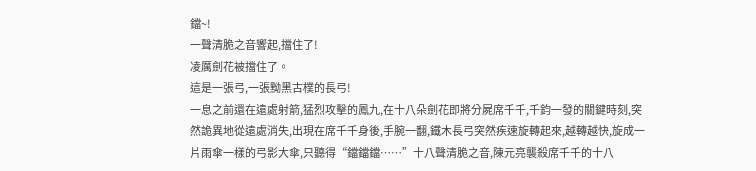鐺~!
一聲清脆之音響起,擋住了!
凌厲劍花被擋住了。
這是一張弓,一張黝黑古樸的長弓!
一息之前還在遠處射箭,猛烈攻擊的鳳九,在十八朵劍花即將分屍席千千,千鈞一發的關鍵時刻,突然詭異地從遠處消失,出現在席千千身後,手腕一翻,鐵木長弓突然疾速旋轉起來,越轉越快,旋成一片雨傘一樣的弓影大傘,只聽得“鐺鐺鐺……”十八聲清脆之音,陳元亮襲殺席千千的十八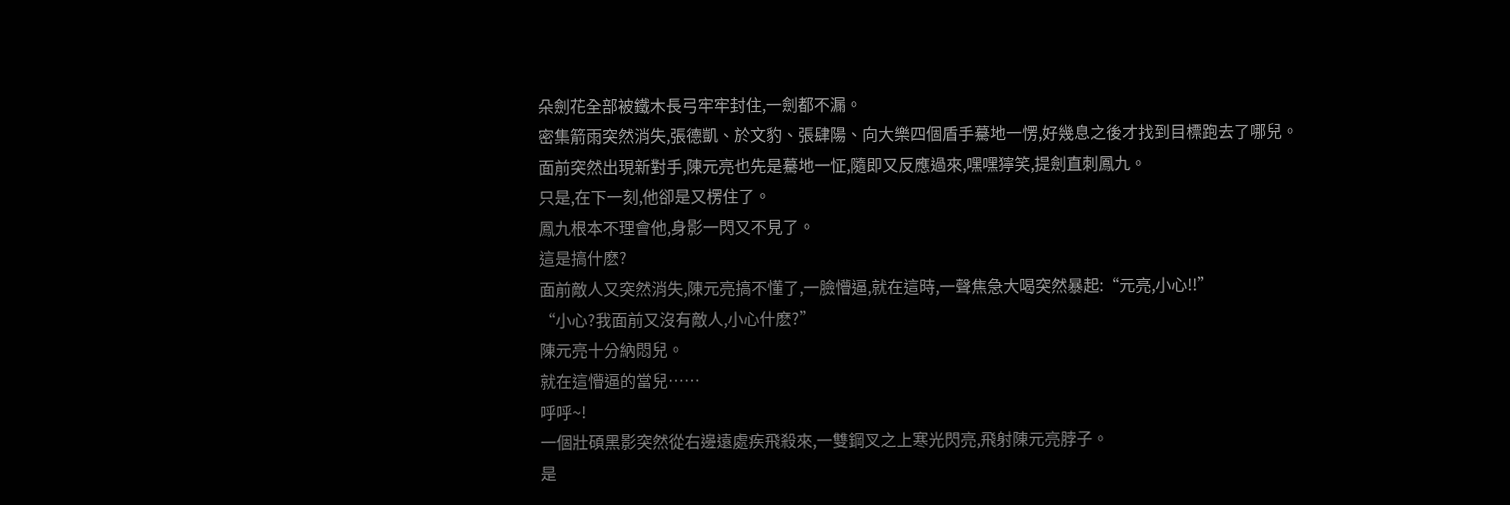朵劍花全部被鐵木長弓牢牢封住,一劍都不漏。
密集箭雨突然消失,張德凱、於文豹、張肆陽、向大樂四個盾手驀地一愣,好幾息之後才找到目標跑去了哪兒。
面前突然出現新對手,陳元亮也先是驀地一怔,隨即又反應過來,嘿嘿獰笑,提劍直刺鳳九。
只是,在下一刻,他卻是又楞住了。
鳳九根本不理會他,身影一閃又不見了。
這是搞什麽?
面前敵人又突然消失,陳元亮搞不懂了,一臉懵逼,就在這時,一聲焦急大喝突然暴起:“元亮,小心!!”
“小心?我面前又沒有敵人,小心什麽?”
陳元亮十分納悶兒。
就在這懵逼的當兒……
呼呼~!
一個壯碩黑影突然從右邊遠處疾飛殺來,一雙鋼叉之上寒光閃亮,飛射陳元亮脖子。
是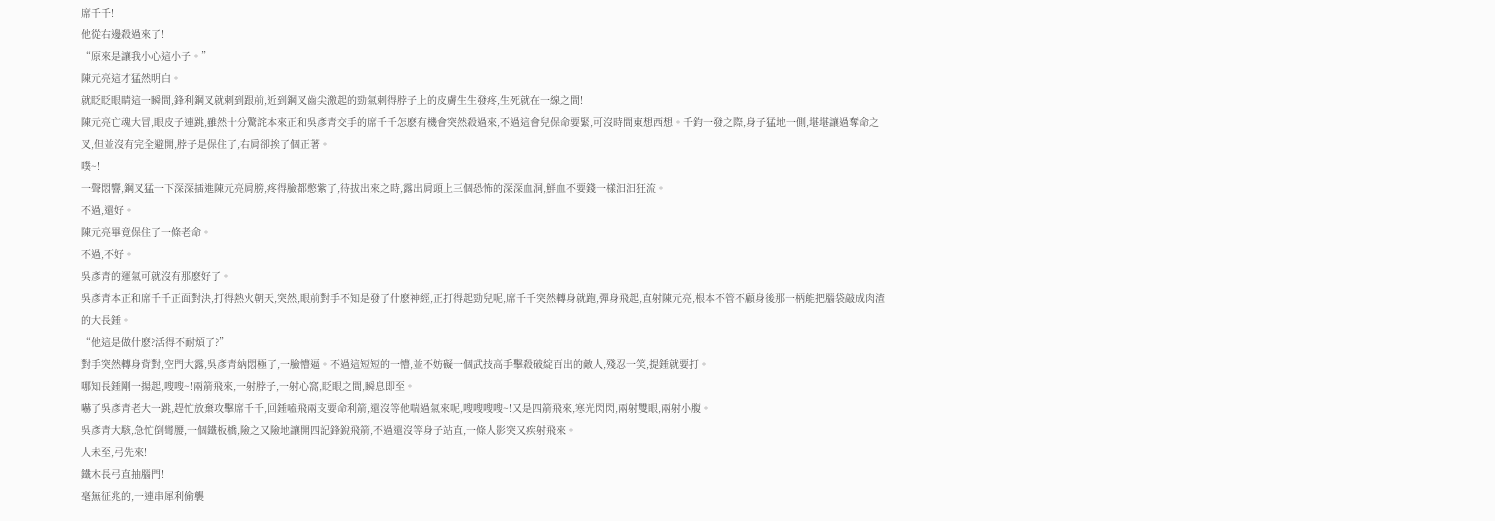席千千!
他從右邊殺過來了!
“原來是讓我小心這小子。”
陳元亮這才猛然明白。
就眨眨眼睛這一瞬間,鋒利鋼叉就刺到跟前,近到鋼叉齒尖激起的勁氣刺得脖子上的皮膚生生發疼,生死就在一線之間!
陳元亮亡魂大冒,眼皮子連跳,雖然十分驚詫本來正和吳彥青交手的席千千怎麽有機會突然殺過來,不過這會兒保命要緊,可沒時間東想西想。千鈞一發之際,身子猛地一側,堪堪讓過奪命之叉,但並沒有完全避開,脖子是保住了,右肩卻挨了個正著。
噗~!
一聲悶響,鋼叉猛一下深深插進陳元亮肩膀,疼得臉都憋紫了,待拔出來之時,露出肩頭上三個恐怖的深深血洞,鮮血不要錢一樣汩汩狂流。
不過,還好。
陳元亮畢竟保住了一條老命。
不過,不好。
吳彥青的運氣可就沒有那麽好了。
吳彥青本正和席千千正面對決,打得熱火朝天,突然,眼前對手不知是發了什麽神經,正打得起勁兒呢,席千千突然轉身就跑,彈身飛起,直射陳元亮,根本不管不顧身後那一柄能把腦袋敲成肉渣的大長錘。
“他這是做什麽?活得不耐煩了?”
對手突然轉身背對,空門大露,吳彥青納悶極了,一臉懵逼。不過這短短的一懵,並不妨礙一個武技高手擊殺破綻百出的敵人,殘忍一笑,提錘就要打。
哪知長錘剛一揚起,嗖嗖~!兩箭飛來,一射脖子,一射心窩,眨眼之間,瞬息即至。
嚇了吳彥青老大一跳,趕忙放棄攻擊席千千,回錘嗑飛兩支要命利箭,還沒等他喘過氣來呢,嗖嗖嗖嗖~!又是四箭飛來,寒光閃閃,兩射雙眼,兩射小腹。
吳彥青大駭,急忙倒彎腰,一個鐵板橋,險之又險地讓開四記鋒銳飛箭,不過還沒等身子站直,一條人影突又疾射飛來。
人未至,弓先來!
鐵木長弓直抽腦門!
毫無征兆的,一連串犀利偷襲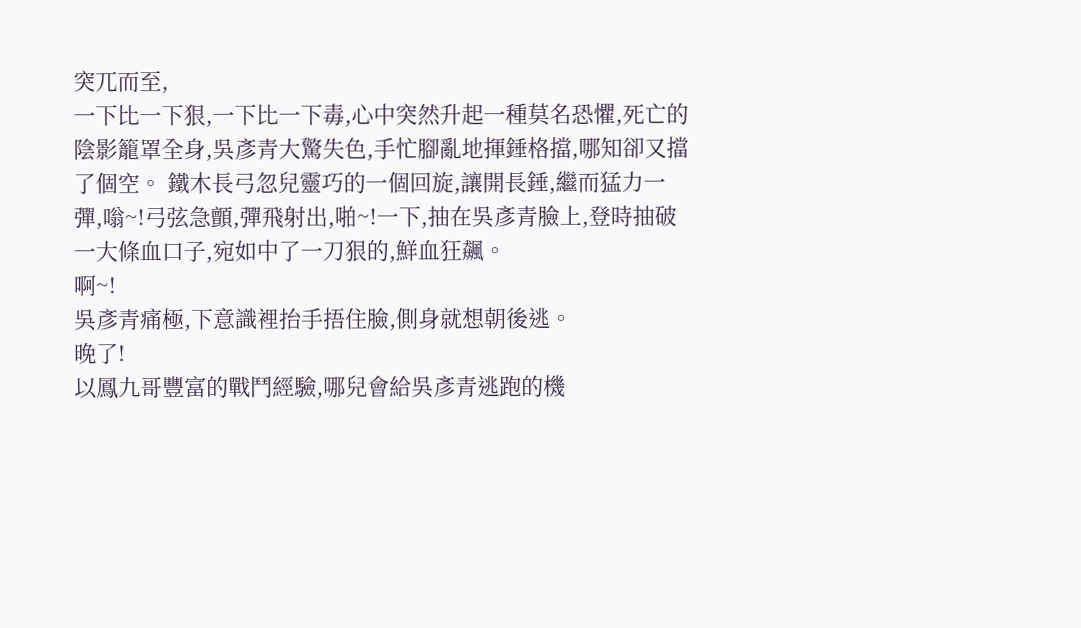突兀而至,
一下比一下狠,一下比一下毒,心中突然升起一種莫名恐懼,死亡的陰影籠罩全身,吳彥青大驚失色,手忙腳亂地揮錘格擋,哪知卻又擋了個空。 鐵木長弓忽兒靈巧的一個回旋,讓開長錘,繼而猛力一彈,嗡~!弓弦急顫,彈飛射出,啪~!一下,抽在吳彥青臉上,登時抽破一大條血口子,宛如中了一刀狠的,鮮血狂飆。
啊~!
吳彥青痛極,下意識裡抬手捂住臉,側身就想朝後逃。
晚了!
以鳳九哥豐富的戰鬥經驗,哪兒會給吳彥青逃跑的機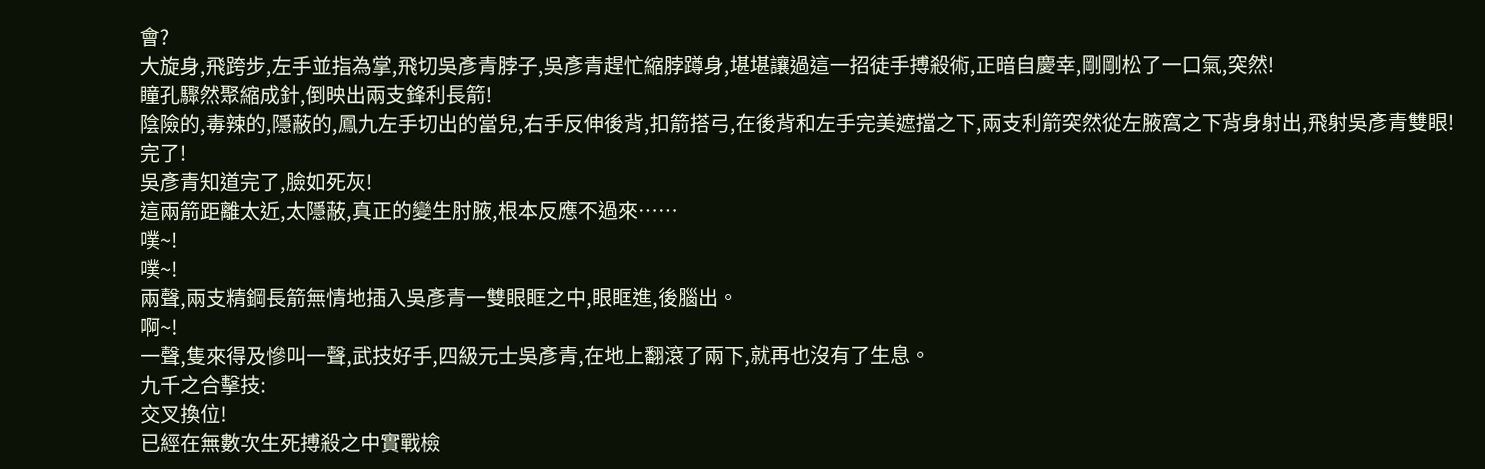會?
大旋身,飛跨步,左手並指為掌,飛切吳彥青脖子,吳彥青趕忙縮脖蹲身,堪堪讓過這一招徒手搏殺術,正暗自慶幸,剛剛松了一口氣,突然!
瞳孔驟然聚縮成針,倒映出兩支鋒利長箭!
陰險的,毒辣的,隱蔽的,鳳九左手切出的當兒,右手反伸後背,扣箭搭弓,在後背和左手完美遮擋之下,兩支利箭突然從左腋窩之下背身射出,飛射吳彥青雙眼!
完了!
吳彥青知道完了,臉如死灰!
這兩箭距離太近,太隱蔽,真正的變生肘腋,根本反應不過來……
噗~!
噗~!
兩聲,兩支精鋼長箭無情地插入吳彥青一雙眼眶之中,眼眶進,後腦出。
啊~!
一聲,隻來得及慘叫一聲,武技好手,四級元士吳彥青,在地上翻滾了兩下,就再也沒有了生息。
九千之合擊技:
交叉換位!
已經在無數次生死搏殺之中實戰檢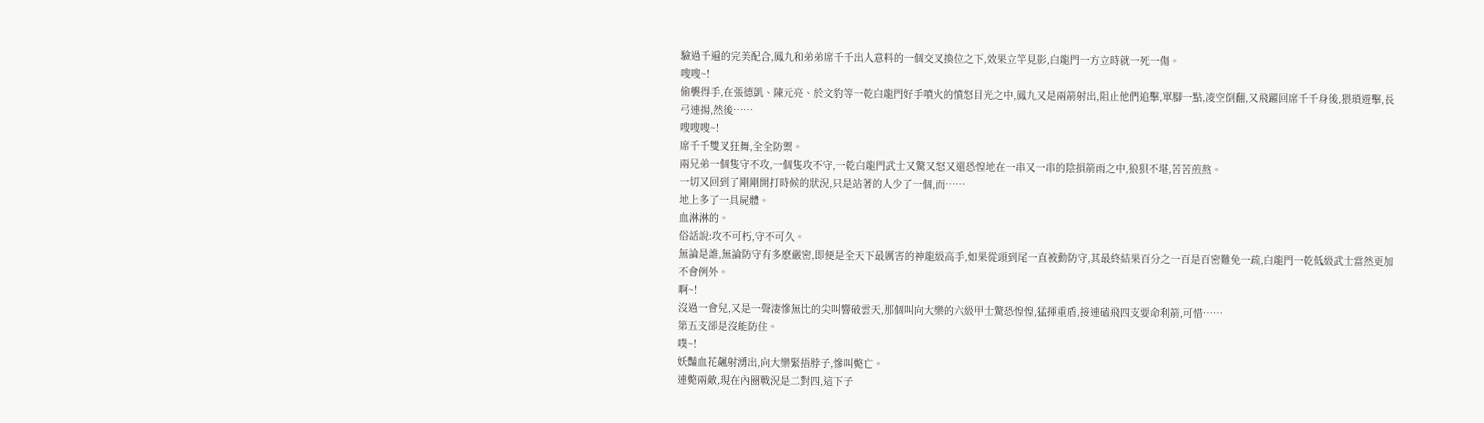驗過千遍的完美配合,鳳九和弟弟席千千出人意料的一個交叉換位之下,效果立竿見影,白龍門一方立時就一死一傷。
嗖嗖~!
偷襲得手,在張德凱、陳元亮、於文豹等一乾白龍門好手噴火的憤怒目光之中,鳳九又是兩箭射出,阻止他們追擊,單腳一點,凌空倒翻,又飛躍回席千千身後,猥瑣遊擊,長弓連揚,然後……
嗖嗖嗖~!
席千千雙叉狂舞,全全防禦。
兩兄弟一個隻守不攻,一個隻攻不守,一乾白龍門武士又驚又怒又還恐惶地在一串又一串的陰損箭雨之中,狼狽不堪,苦苦煎熬。
一切又回到了剛剛開打時候的狀況,只是站著的人少了一個,而……
地上多了一具屍體。
血淋淋的。
俗話說:攻不可朽,守不可久。
無論是誰,無論防守有多麽嚴密,即便是全天下最厲害的神龍級高手,如果從頭到尾一直被動防守,其最終結果百分之一百是百密難免一疏,白龍門一乾低級武士當然更加不會例外。
啊~!
沒過一會兒,又是一聲淒慘無比的尖叫響破雲天,那個叫向大樂的六級甲士驚恐惶惶,猛揮重盾,接連磕飛四支要命利箭,可惜……
第五支卻是沒能防住。
噗~!
妖豔血花飆射湧出,向大樂緊捂脖子,慘叫斃亡。
連斃兩敵,現在內圈戰況是二對四,這下子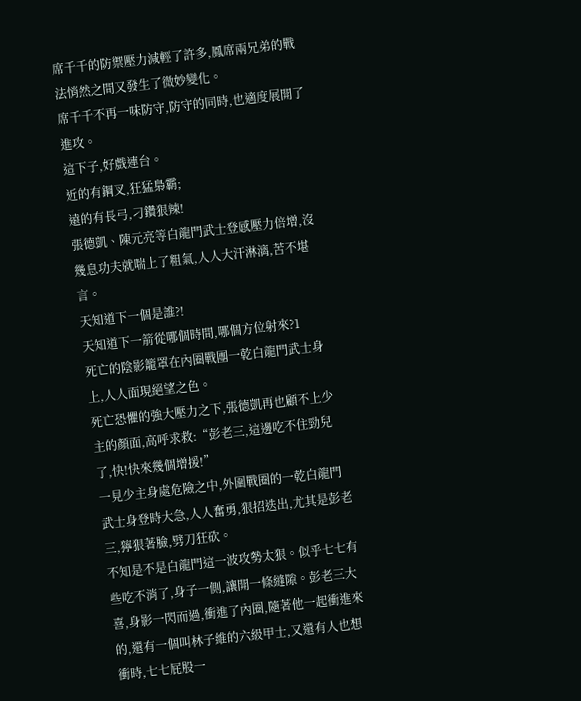席千千的防禦壓力減輕了許多,鳳席兩兄弟的戰法悄然之間又發生了微妙變化。
席千千不再一味防守,防守的同時,也適度展開了進攻。
這下子,好戲連台。
近的有鋼叉,狂猛梟霸;
遠的有長弓,刁鑽狠辣!
張德凱、陳元亮等白龍門武士登感壓力倍增,沒幾息功夫就喘上了粗氣,人人大汗淋漓,苦不堪言。
天知道下一個是誰?!
天知道下一箭從哪個時間,哪個方位射來?1
死亡的陰影籠罩在內圈戰團一乾白龍門武士身上,人人面現絕望之色。
死亡恐懼的強大壓力之下,張德凱再也顧不上少主的顏面,高呼求救:“彭老三,這邊吃不住勁兒了,快!快來幾個增援!”
一見少主身處危險之中,外圍戰圈的一乾白龍門武士身登時大急,人人奮勇,狠招迭出,尤其是彭老三,獰狠著臉,劈刀狂砍。
不知是不是白龍門這一波攻勢太狠。似乎七七有些吃不消了,身子一側,讓開一條縫隙。彭老三大喜,身影一閃而過,衝進了內圈,隨著他一起衝進來的,還有一個叫林子維的六級甲士,又還有人也想衝時,七七屁股一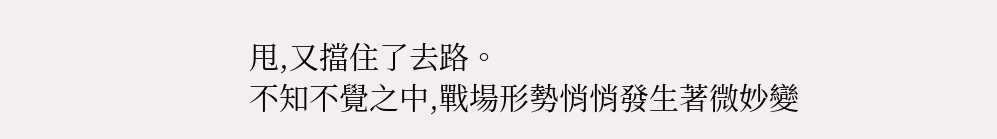甩,又擋住了去路。
不知不覺之中,戰場形勢悄悄發生著微妙變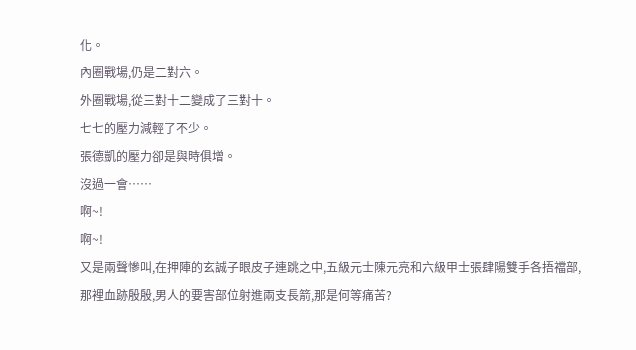化。
內圈戰場,仍是二對六。
外圈戰場,從三對十二變成了三對十。
七七的壓力減輕了不少。
張德凱的壓力卻是與時俱增。
沒過一會……
啊~!
啊~!
又是兩聲慘叫,在押陣的玄誠子眼皮子連跳之中,五級元士陳元亮和六級甲士張肆陽雙手各捂襠部,那裡血跡殷殷,男人的要害部位射進兩支長箭,那是何等痛苦?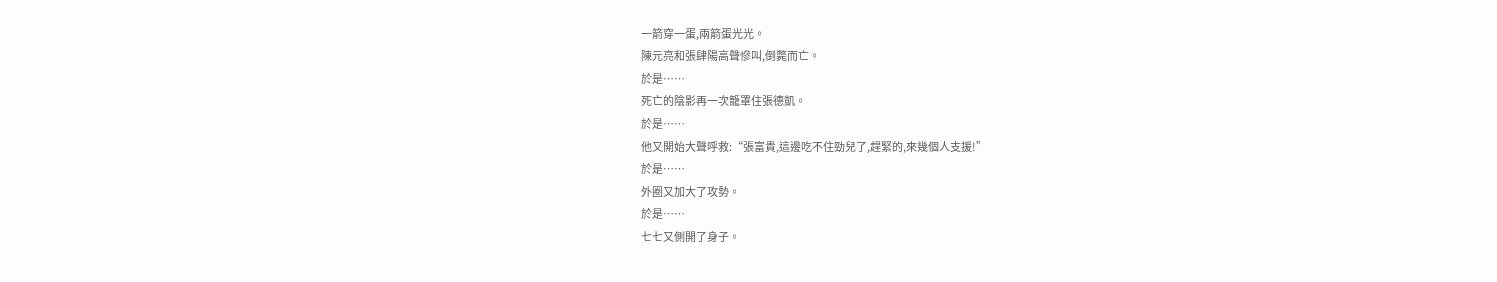一箭穿一蛋,兩箭蛋光光。
陳元亮和張肆陽高聲慘叫,倒斃而亡。
於是……
死亡的陰影再一次籠罩住張德凱。
於是……
他又開始大聲呼救:“張富貴,這邊吃不住勁兒了,趕緊的,來幾個人支援!”
於是……
外圈又加大了攻勢。
於是……
七七又側開了身子。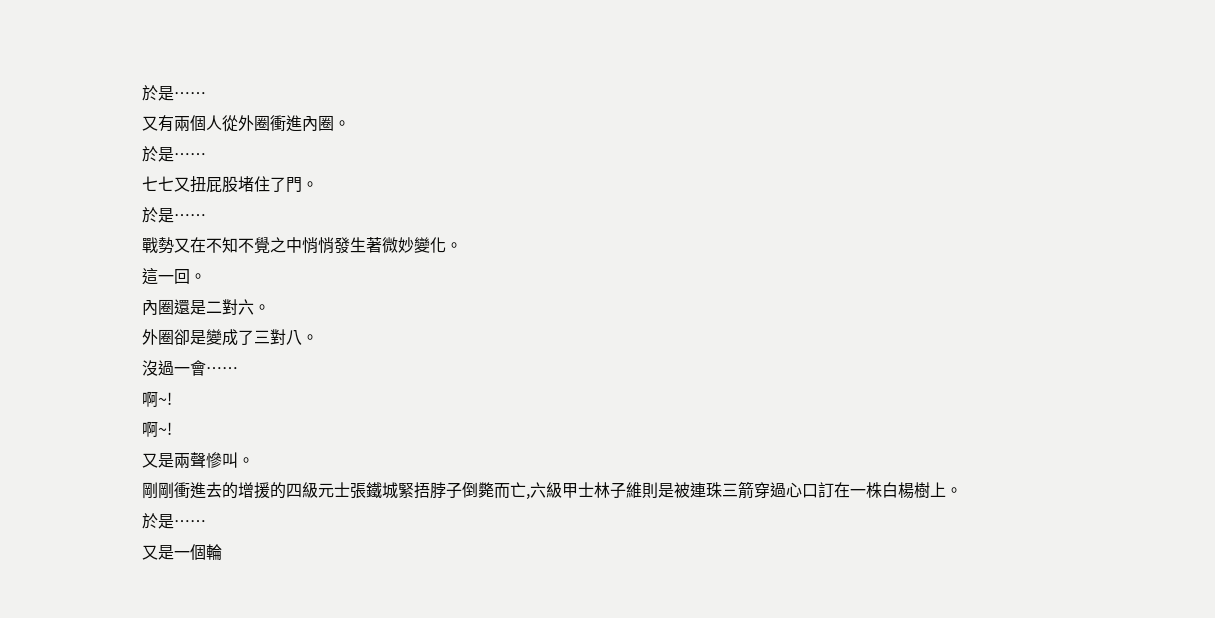於是……
又有兩個人從外圈衝進內圈。
於是……
七七又扭屁股堵住了門。
於是……
戰勢又在不知不覺之中悄悄發生著微妙變化。
這一回。
內圈還是二對六。
外圈卻是變成了三對八。
沒過一會……
啊~!
啊~!
又是兩聲慘叫。
剛剛衝進去的增援的四級元士張鐵城緊捂脖子倒斃而亡,六級甲士林子維則是被連珠三箭穿過心口訂在一株白楊樹上。
於是……
又是一個輪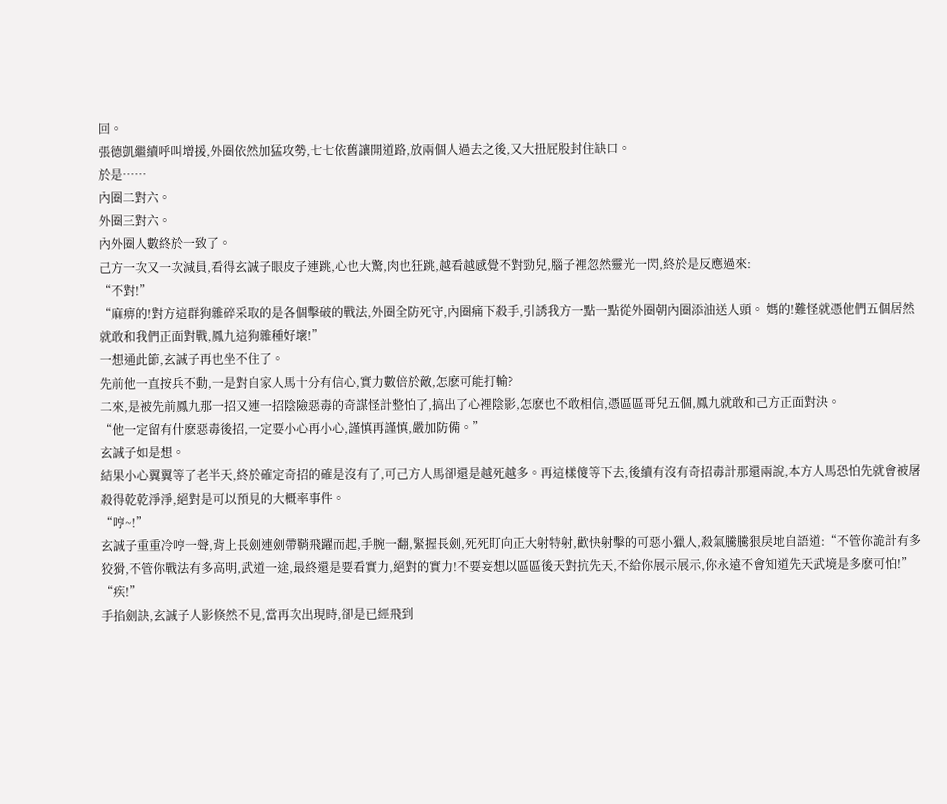回。
張德凱繼續呼叫增援,外圈依然加猛攻勢,七七依舊讓開道路,放兩個人過去之後,又大扭屁股封住缺口。
於是……
內圈二對六。
外圈三對六。
內外圈人數終於一致了。
己方一次又一次減員,看得玄誠子眼皮子連跳,心也大驚,肉也狂跳,越看越感覺不對勁兒,腦子裡忽然靈光一閃,終於是反應過來:
“不對!”
“麻痹的!對方這群狗雜碎采取的是各個擊破的戰法,外圈全防死守,內圈痛下殺手,引誘我方一點一點從外圈朝內圈添油送人頭。 媽的!難怪就憑他們五個居然就敢和我們正面對戰,鳳九這狗雜種好壞!”
一想通此節,玄誠子再也坐不住了。
先前他一直按兵不動,一是對自家人馬十分有信心,實力數倍於敵,怎麽可能打輸?
二來,是被先前鳳九那一招又連一招陰險惡毒的奇謀怪計整怕了,搞出了心裡陰影,怎麽也不敢相信,憑區區哥兒五個,鳳九就敢和己方正面對決。
“他一定留有什麽惡毒後招,一定要小心再小心,謹慎再謹慎,嚴加防備。”
玄誠子如是想。
結果小心翼翼等了老半天,終於確定奇招的確是沒有了,可己方人馬卻還是越死越多。再這樣傻等下去,後續有沒有奇招毒計那還兩說,本方人馬恐怕先就會被屠殺得乾乾淨淨,絕對是可以預見的大概率事件。
“哼~!”
玄誠子重重冷哼一聲,背上長劍連劍帶鞘飛躍而起,手腕一翻,緊握長劍,死死盯向正大射特射,歡快射擊的可惡小獵人,殺氣騰騰狠戾地自語道:“不管你詭計有多狡猾,不管你戰法有多高明,武道一途,最終還是要看實力,絕對的實力!不要妄想以區區後天對抗先天,不給你展示展示,你永遠不會知道先天武境是多麽可怕!”
“疾!”
手掐劍訣,玄誠子人影倏然不見,當再次出現時,卻是已經飛到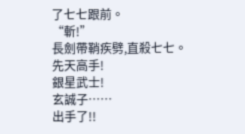了七七跟前。
“斬!”
長劍帶鞘疾劈,直殺七七。
先天高手!
銀星武士!
玄誠子……
出手了!!